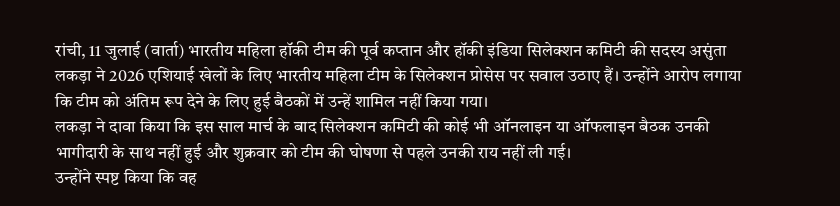रांची, 11 जुलाई (वार्ता) भारतीय महिला हॉकी टीम की पूर्व कप्तान और हॉकी इंडिया सिलेक्शन कमिटी की सदस्य असुंता लकड़ा ने 2026 एशियाई खेलों के लिए भारतीय महिला टीम के सिलेक्शन प्रोसेस पर सवाल उठाए हैं। उन्होंने आरोप लगाया कि टीम को अंतिम रूप देने के लिए हुई बैठकों में उन्हें शामिल नहीं किया गया।
लकड़ा ने दावा किया कि इस साल मार्च के बाद सिलेक्शन कमिटी की कोई भी ऑनलाइन या ऑफलाइन बैठक उनकी भागीदारी के साथ नहीं हुई और शुक्रवार को टीम की घोषणा से पहले उनकी राय नहीं ली गई।
उन्होंने स्पष्ट किया कि वह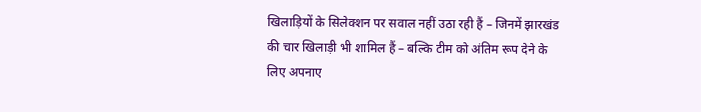खिलाड़ियों के सिलेक्शन पर सवाल नहीं उठा रही हैं – जिनमें झारखंड की चार खिलाड़ी भी शामिल हैं – बल्कि टीम को अंतिम रूप देने के लिए अपनाए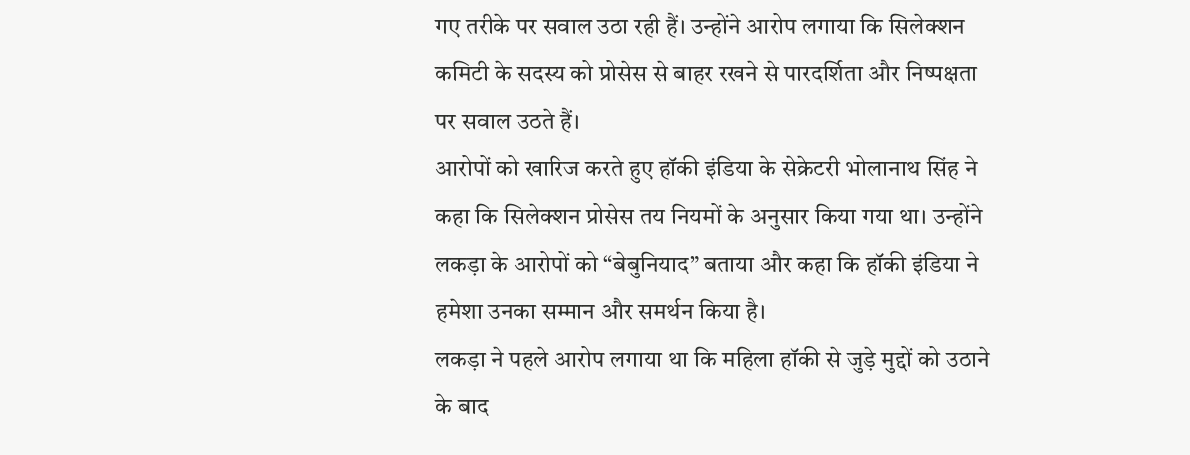गए तरीके पर सवाल उठा रही हैं। उन्होंने आरोप लगाया कि सिलेक्शन कमिटी के सदस्य को प्रोसेस से बाहर रखने से पारदर्शिता और निष्पक्षता पर सवाल उठते हैं।
आरोपों को खारिज करते हुए हॉकी इंडिया के सेक्रेटरी भोलानाथ सिंह ने कहा कि सिलेक्शन प्रोसेस तय नियमों के अनुसार किया गया था। उन्होंने लकड़ा के आरोपों को “बेबुनियाद” बताया और कहा कि हॉकी इंडिया ने हमेशा उनका सम्मान और समर्थन किया है।
लकड़ा ने पहले आरोप लगाया था कि महिला हॉकी से जुड़े मुद्दों को उठाने के बाद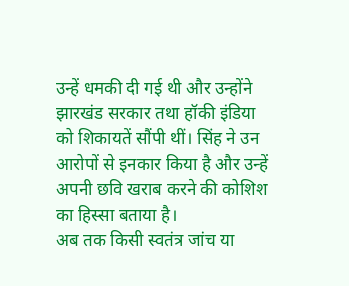उन्हें धमकी दी गई थी और उन्होंने झारखंड सरकार तथा हॉकी इंडिया को शिकायतें सौंपी थीं। सिंह ने उन आरोपों से इनकार किया है और उन्हें अपनी छवि खराब करने की कोशिश का हिस्सा बताया है।
अब तक किसी स्वतंत्र जांच या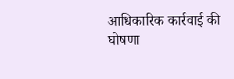आधिकारिक कार्रवाई की घोषणा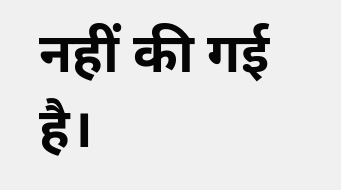नहीं की गई है।